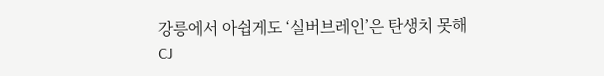강릉에서 아쉽게도 ‘실버브레인’은 탄생치 못해
CJ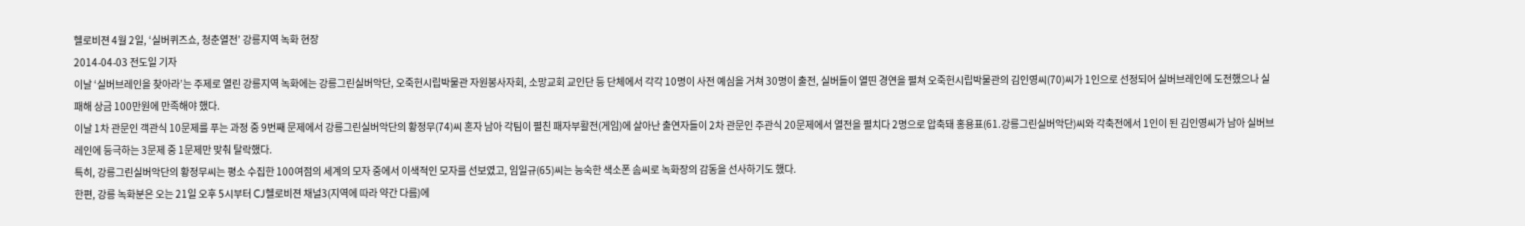헬로비젼 4월 2일, ‘실버퀴즈쇼, 청춘열전’ 강릉지역 녹화 현장
2014-04-03 전도일 기자
이날 ‘실버브레인을 찾아라’는 주제로 열린 강릉지역 녹화에는 강릉그린실버악단, 오죽헌시립박물관 자원봉사자회, 소망교회 교인단 등 단체에서 각각 10명이 사전 예심을 거쳐 30명이 출전, 실버들이 열띤 경연을 펼쳐 오죽헌시립박물관의 김인영씨(70)씨가 1인으로 선정되어 실버브레인에 도전했으나 실패해 상금 100만원에 만족해야 했다.
이날 1차 관문인 객관식 10문제를 푸는 과정 중 9번째 문제에서 강릉그린실버악단의 황정무(74)씨 혼자 남아 각팀이 펼친 패자부활전(게임)에 살아난 출연자들이 2차 관문인 주관식 20문제에서 열전을 펼치다 2명으로 압축돼 홍용표(61.강릉그린실버악단)씨와 각축전에서 1인이 된 김인영씨가 남아 실버브레인에 등극하는 3문제 중 1문제만 맞춰 탈락했다.
특히, 강릉그린실버악단의 황정무씨는 평소 수집한 100여점의 세계의 모자 중에서 이색적인 모자를 선보였고, 임일규(65)씨는 능숙한 색소폰 솜씨로 녹화장의 감동을 선사하기도 했다.
한편, 강릉 녹화분은 오는 21일 오후 5시부터 CJ헬로비젼 채널3(지역에 따라 약간 다름)에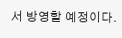서 방영할 예정이다.